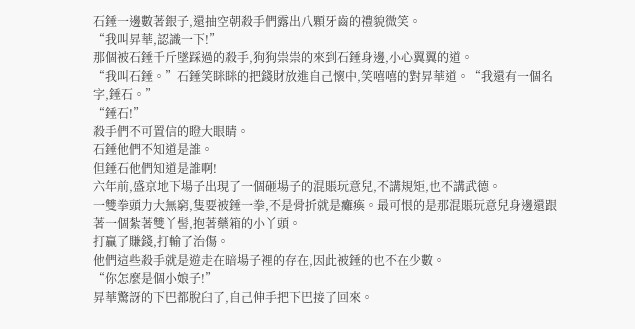石錘一邊數著銀子,還抽空朝殺手們露出八顆牙齒的禮貌微笑。
“我叫昇華,認識一下!”
那個被石錘千斤墜踩過的殺手,狗狗祟祟的來到石錘身邊,小心翼翼的道。
“我叫石錘。”石錘笑眯眯的把錢財放進自己懷中,笑嘻嘻的對昇華道。“我還有一個名字,錘石。”
“錘石!”
殺手們不可置信的瞪大眼睛。
石錘他們不知道是誰。
但錘石他們知道是誰啊!
六年前,盛京地下場子出現了一個砸場子的混賬玩意兒,不講規矩,也不講武德。
一雙拳頭力大無窮,隻要被錘一拳,不是骨折就是癱瘓。最可恨的是那混賬玩意兒身邊還跟著一個紮著雙丫髻,抱著藥箱的小丫頭。
打贏了賺錢,打輸了治傷。
他們這些殺手就是遊走在暗場子裡的存在,因此被錘的也不在少數。
“你怎麼是個小娘子!”
昇華驚訝的下巴都脫臼了,自己伸手把下巴接了回來。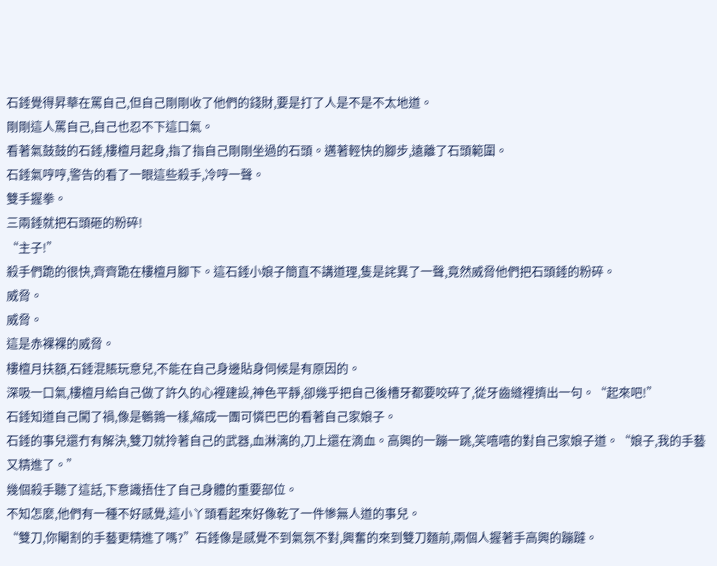石錘覺得昇華在罵自己,但自己剛剛收了他們的錢財,要是打了人是不是不太地道。
剛剛這人罵自己,自己也忍不下這口氣。
看著氣鼓鼓的石錘,樓檀月起身,指了指自己剛剛坐過的石頭。邁著輕快的腳步,遠離了石頭範圍。
石錘氣哼哼,警告的看了一眼這些殺手,冷哼一聲。
雙手握拳。
三兩錘就把石頭砸的粉碎!
“主子!”
殺手們跪的很快,齊齊跪在樓檀月腳下。這石錘小娘子簡直不講道理,隻是詫異了一聲,竟然威脅他們把石頭錘的粉碎。
威脅。
威脅。
這是赤裸裸的威脅。
樓檀月扶額,石錘混賬玩意兒,不能在自己身邊貼身伺候是有原因的。
深吸一口氣,樓檀月給自己做了許久的心裡建設,神色平靜,卻幾乎把自己後槽牙都要咬碎了,從牙齒縫裡擠出一句。“起來吧!”
石錘知道自己闖了禍,像是鵪鶉一樣,縮成一團可憐巴巴的看著自己家娘子。
石錘的事兒還冇有解決,雙刀就拎著自己的武器,血淋漓的,刀上還在滴血。高興的一蹦一跳,笑嘻嘻的對自己家娘子道。“娘子,我的手藝又精進了。”
幾個殺手聽了這話,下意識捂住了自己身體的重要部位。
不知怎麼,他們有一種不好感覺,這小丫頭看起來好像乾了一件慘無人道的事兒。
“雙刀,你閹割的手藝更精進了嗎?”石錘像是感覺不到氣氛不對,興奮的來到雙刀麵前,兩個人握著手高興的蹦躂。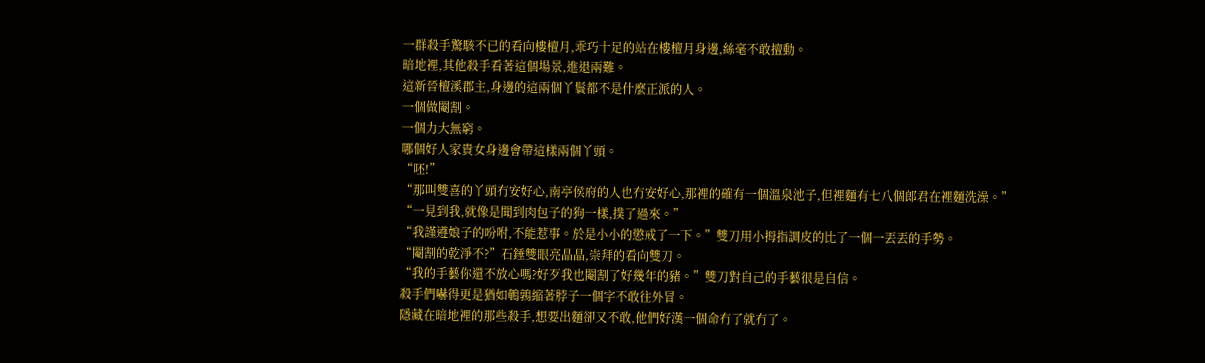一群殺手驚駭不已的看向樓檀月,乖巧十足的站在樓檀月身邊,絲毫不敢擅動。
暗地裡,其他殺手看著這個場景,進退兩難。
這新晉檀溪郡主,身邊的這兩個丫鬟都不是什麼正派的人。
一個做閹割。
一個力大無窮。
哪個好人家貴女身邊會帶這樣兩個丫頭。
“呸!”
“那叫雙喜的丫頭冇安好心,南亭侯府的人也冇安好心,那裡的確有一個溫泉池子,但裡麵有七八個郎君在裡麵洗澡。”
“一見到我,就像是聞到肉包子的狗一樣,撲了過來。”
“我謹遵娘子的吩咐,不能惹事。於是小小的懲戒了一下。”雙刀用小拇指調皮的比了一個一丟丟的手勢。
“閹割的乾淨不?”石錘雙眼亮晶晶,崇拜的看向雙刀。
“我的手藝你還不放心嗎?好歹我也閹割了好幾年的豬。”雙刀對自己的手藝很是自信。
殺手們嚇得更是猶如鵪鶉縮著脖子一個字不敢往外冒。
隱藏在暗地裡的那些殺手,想要出麵卻又不敢,他們好漢一個命冇了就冇了。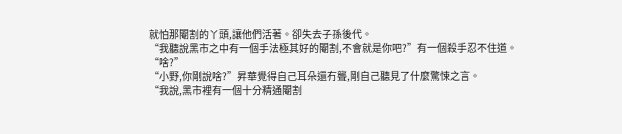就怕那閹割的丫頭,讓他們活著。卻失去子孫後代。
“我聽說黑市之中有一個手法極其好的閹割,不會就是你吧?”有一個殺手忍不住道。
“啥?”
“小野,你剛說啥?”昇華覺得自己耳朵還冇聾,剛自己聽見了什麼驚悚之言。
“我說,黑市裡有一個十分精通閹割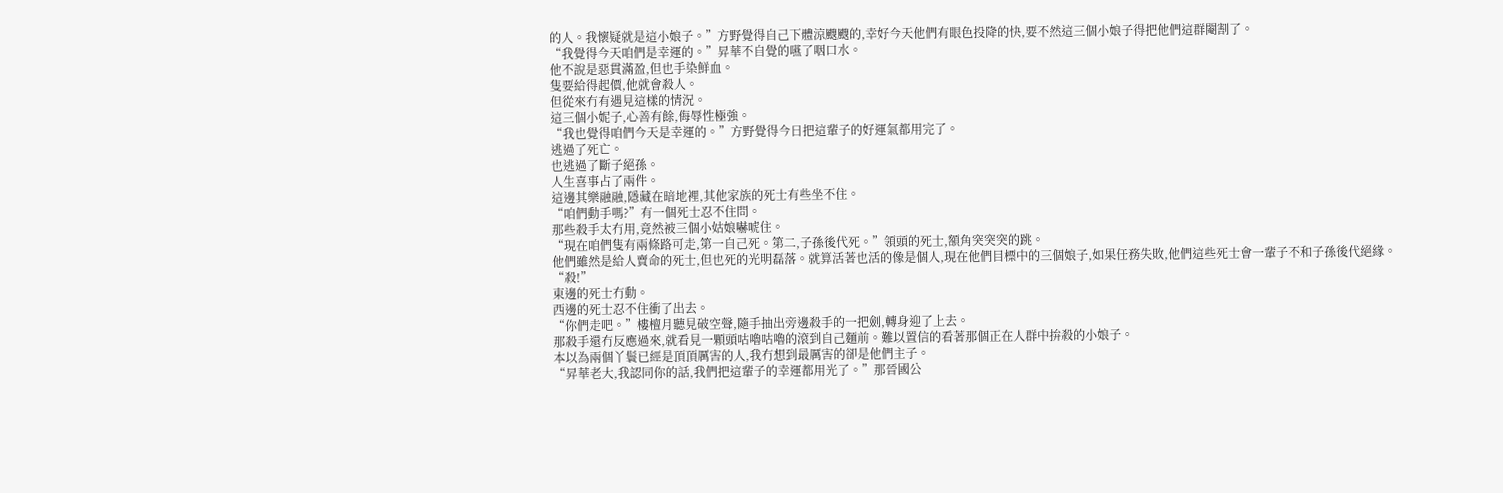的人。我懷疑就是這小娘子。”方野覺得自己下體涼颼颼的,幸好今天他們有眼色投降的快,要不然這三個小娘子得把他們這群閹割了。
“我覺得今天咱們是幸運的。”昇華不自覺的嚥了咽口水。
他不說是惡貫滿盈,但也手染鮮血。
隻要給得起價,他就會殺人。
但從來冇有遇見這樣的情況。
這三個小妮子,心善有餘,侮辱性極強。
“我也覺得咱們今天是幸運的。”方野覺得今日把這輩子的好運氣都用完了。
逃過了死亡。
也逃過了斷子絕孫。
人生喜事占了兩件。
這邊其樂融融,隱藏在暗地裡,其他家族的死士有些坐不住。
“咱們動手嗎?”有一個死士忍不住問。
那些殺手太冇用,竟然被三個小姑娘嚇唬住。
“現在咱們隻有兩條路可走,第一自己死。第二,子孫後代死。”領頭的死士,額角突突突的跳。
他們雖然是給人賣命的死士,但也死的光明磊落。就算活著也活的像是個人,現在他們目標中的三個娘子,如果任務失敗,他們這些死士會一輩子不和子孫後代絕緣。
“殺!”
東邊的死士冇動。
西邊的死士忍不住衝了出去。
“你們走吧。”樓檀月聽見破空聲,隨手抽出旁邊殺手的一把劍,轉身迎了上去。
那殺手還冇反應過來,就看見一顆頭咕嚕咕嚕的滾到自己麵前。難以置信的看著那個正在人群中拚殺的小娘子。
本以為兩個丫鬟已經是頂頂厲害的人,我冇想到最厲害的卻是他們主子。
“昇華老大,我認同你的話,我們把這輩子的幸運都用光了。”那晉國公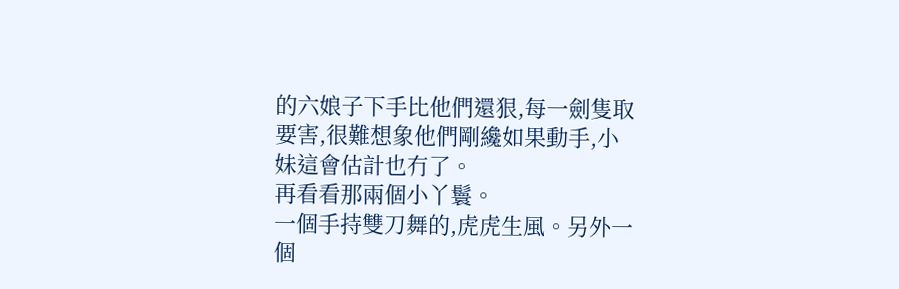的六娘子下手比他們還狠,每一劍隻取要害,很難想象他們剛纔如果動手,小妹這會估計也冇了。
再看看那兩個小丫鬟。
一個手持雙刀舞的,虎虎生風。另外一個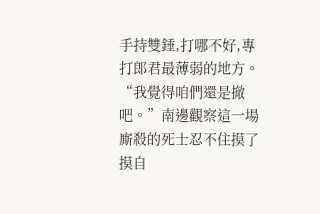手持雙錘,打哪不好,專打郎君最薄弱的地方。
“我覺得咱們還是撤吧。”南邊觀察這一場廝殺的死士忍不住摸了摸自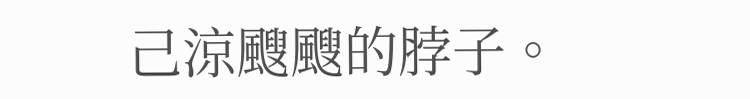己涼颼颼的脖子。